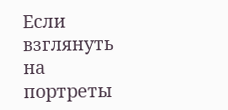Если взглянуть на портреты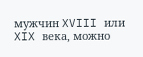мужчин XVIII или XIX века, можно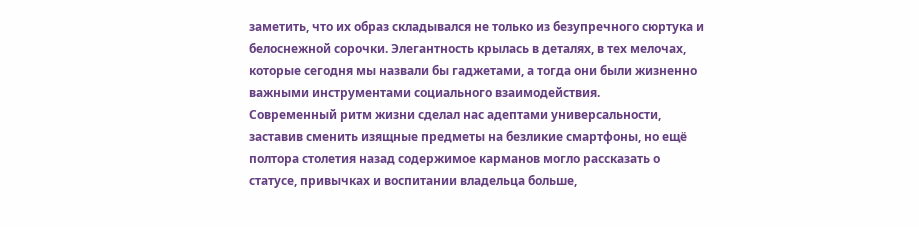заметить, что их образ складывался не только из безупречного сюртука и белоснежной сорочки. Элегантность крылась в деталях, в тех мелочах, которые сегодня мы назвали бы гаджетами, а тогда они были жизненно важными инструментами социального взаимодействия.
Современный ритм жизни сделал нас адептами универсальности, заставив сменить изящные предметы на безликие смартфоны, но ещё полтора столетия назад содержимое карманов могло рассказать о статусе, привычках и воспитании владельца больше,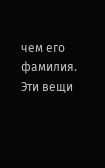чем его фамилия.
Эти вещи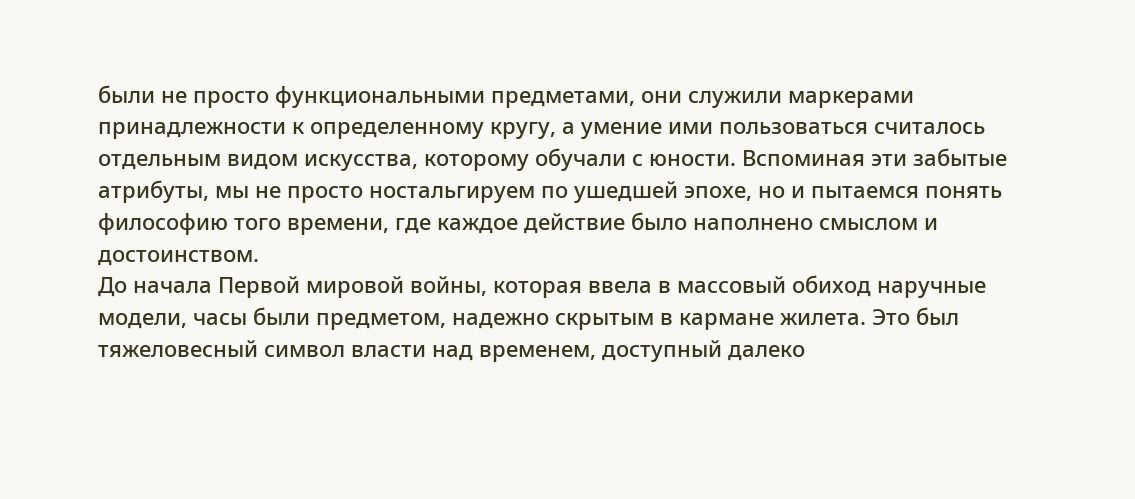были не просто функциональными предметами, они служили маркерами принадлежности к определенному кругу, а умение ими пользоваться считалось отдельным видом искусства, которому обучали с юности. Вспоминая эти забытые атрибуты, мы не просто ностальгируем по ушедшей эпохе, но и пытаемся понять философию того времени, где каждое действие было наполнено смыслом и достоинством.
До начала Первой мировой войны, которая ввела в массовый обиход наручные модели, часы были предметом, надежно скрытым в кармане жилета. Это был тяжеловесный символ власти над временем, доступный далеко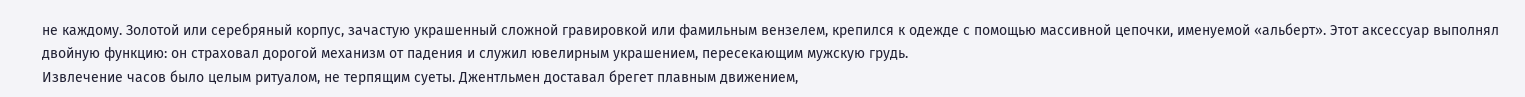не каждому. Золотой или серебряный корпус, зачастую украшенный сложной гравировкой или фамильным вензелем, крепился к одежде с помощью массивной цепочки, именуемой «альберт». Этот аксессуар выполнял двойную функцию: он страховал дорогой механизм от падения и служил ювелирным украшением, пересекающим мужскую грудь.
Извлечение часов было целым ритуалом, не терпящим суеты. Джентльмен доставал брегет плавным движением,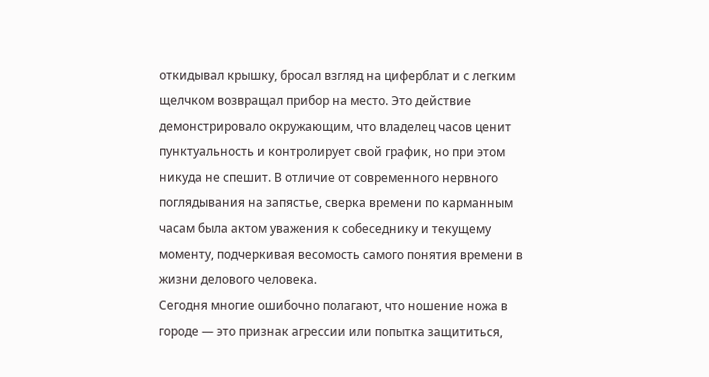откидывал крышку, бросал взгляд на циферблат и с легким щелчком возвращал прибор на место. Это действие демонстрировало окружающим, что владелец часов ценит пунктуальность и контролирует свой график, но при этом никуда не спешит. В отличие от современного нервного поглядывания на запястье, сверка времени по карманным часам была актом уважения к собеседнику и текущему моменту, подчеркивая весомость самого понятия времени в жизни делового человека.
Сегодня многие ошибочно полагают, что ношение ножа в городе — это признак агрессии или попытка защититься,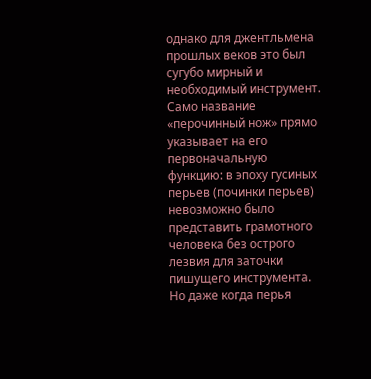однако для джентльмена прошлых веков это был сугубо мирный и необходимый инструмент. Само название «перочинный нож» прямо указывает на его первоначальную функцию: в эпоху гусиных перьев (починки перьев) невозможно было представить грамотного человека без острого лезвия для заточки пишущего инструмента.
Но даже когда перья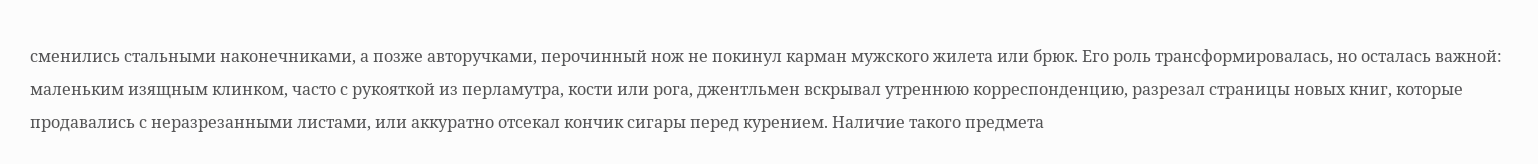сменились стальными наконечниками, а позже авторучками, перочинный нож не покинул карман мужского жилета или брюк. Его роль трансформировалась, но осталась важной: маленьким изящным клинком, часто с рукояткой из перламутра, кости или рога, джентльмен вскрывал утреннюю корреспонденцию, разрезал страницы новых книг, которые продавались с неразрезанными листами, или аккуратно отсекал кончик сигары перед курением. Наличие такого предмета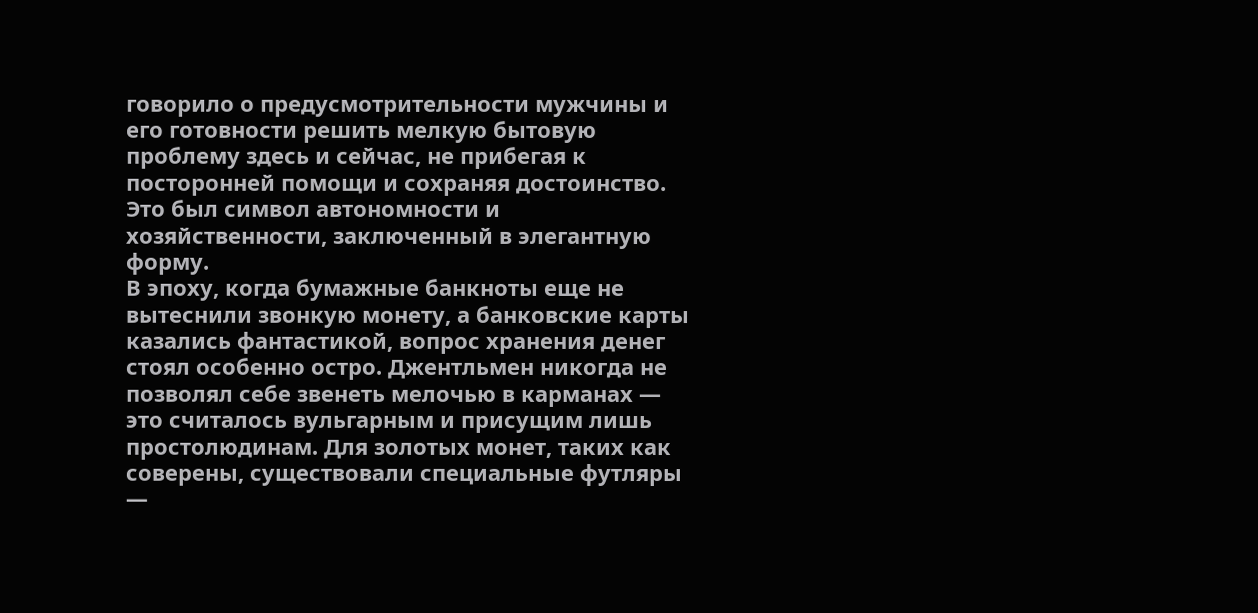говорило о предусмотрительности мужчины и его готовности решить мелкую бытовую проблему здесь и сейчас, не прибегая к посторонней помощи и сохраняя достоинство. Это был символ автономности и хозяйственности, заключенный в элегантную форму.
В эпоху, когда бумажные банкноты еще не вытеснили звонкую монету, а банковские карты казались фантастикой, вопрос хранения денег стоял особенно остро. Джентльмен никогда не позволял себе звенеть мелочью в карманах — это считалось вульгарным и присущим лишь простолюдинам. Для золотых монет, таких как соверены, существовали специальные футляры —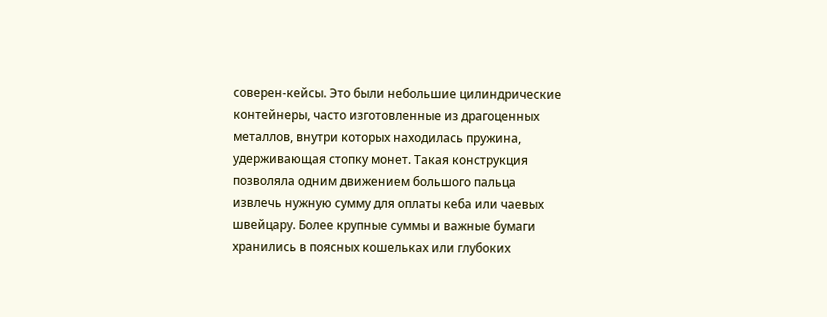соверен-кейсы. Это были небольшие цилиндрические контейнеры, часто изготовленные из драгоценных металлов, внутри которых находилась пружина, удерживающая стопку монет. Такая конструкция позволяла одним движением большого пальца извлечь нужную сумму для оплаты кеба или чаевых швейцару. Более крупные суммы и важные бумаги хранились в поясных кошельках или глубоких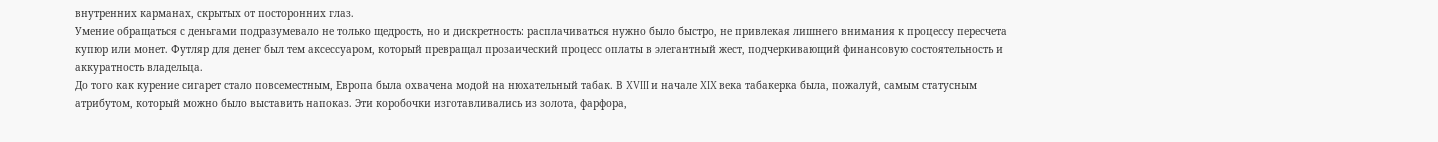внутренних карманах, скрытых от посторонних глаз.
Умение обращаться с деньгами подразумевало не только щедрость, но и дискретность: расплачиваться нужно было быстро, не привлекая лишнего внимания к процессу пересчета купюр или монет. Футляр для денег был тем аксессуаром, который превращал прозаический процесс оплаты в элегантный жест, подчеркивающий финансовую состоятельность и аккуратность владельца.
До того как курение сигарет стало повсеместным, Европа была охвачена модой на нюхательный табак. В XVIII и начале XIX века табакерка была, пожалуй, самым статусным атрибутом, который можно было выставить напоказ. Эти коробочки изготавливались из золота, фарфора,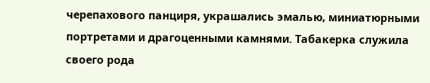черепахового панциря, украшались эмалью, миниатюрными портретами и драгоценными камнями. Табакерка служила своего рода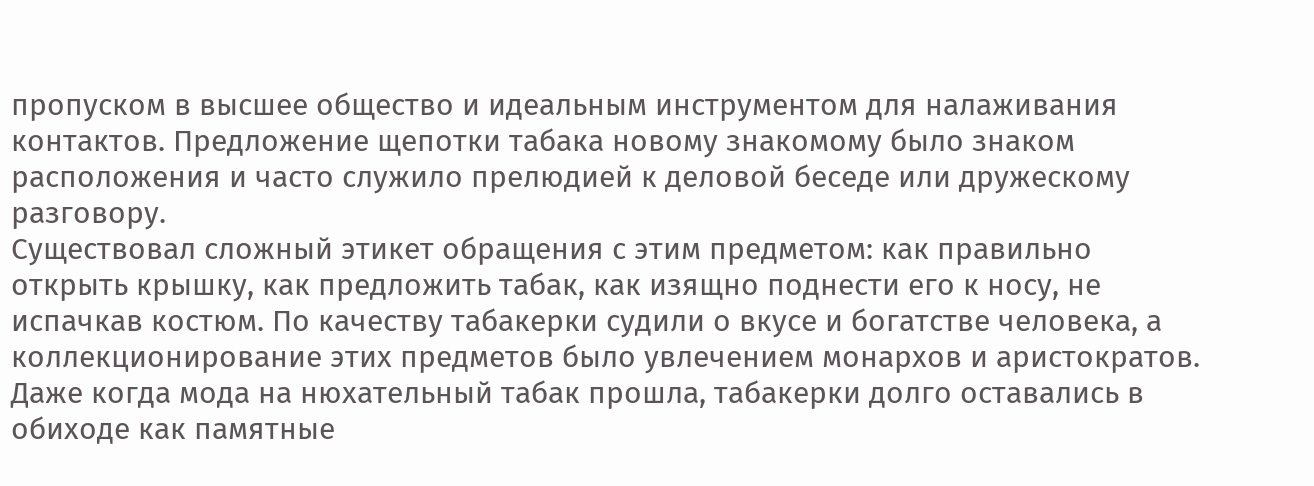пропуском в высшее общество и идеальным инструментом для налаживания контактов. Предложение щепотки табака новому знакомому было знаком расположения и часто служило прелюдией к деловой беседе или дружескому разговору.
Существовал сложный этикет обращения с этим предметом: как правильно открыть крышку, как предложить табак, как изящно поднести его к носу, не испачкав костюм. По качеству табакерки судили о вкусе и богатстве человека, а коллекционирование этих предметов было увлечением монархов и аристократов. Даже когда мода на нюхательный табак прошла, табакерки долго оставались в обиходе как памятные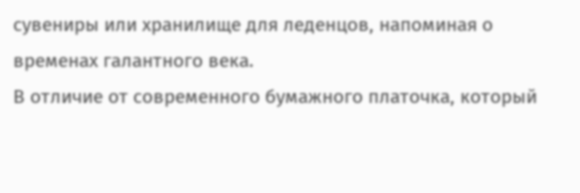сувениры или хранилище для леденцов, напоминая о временах галантного века.
В отличие от современного бумажного платочка, который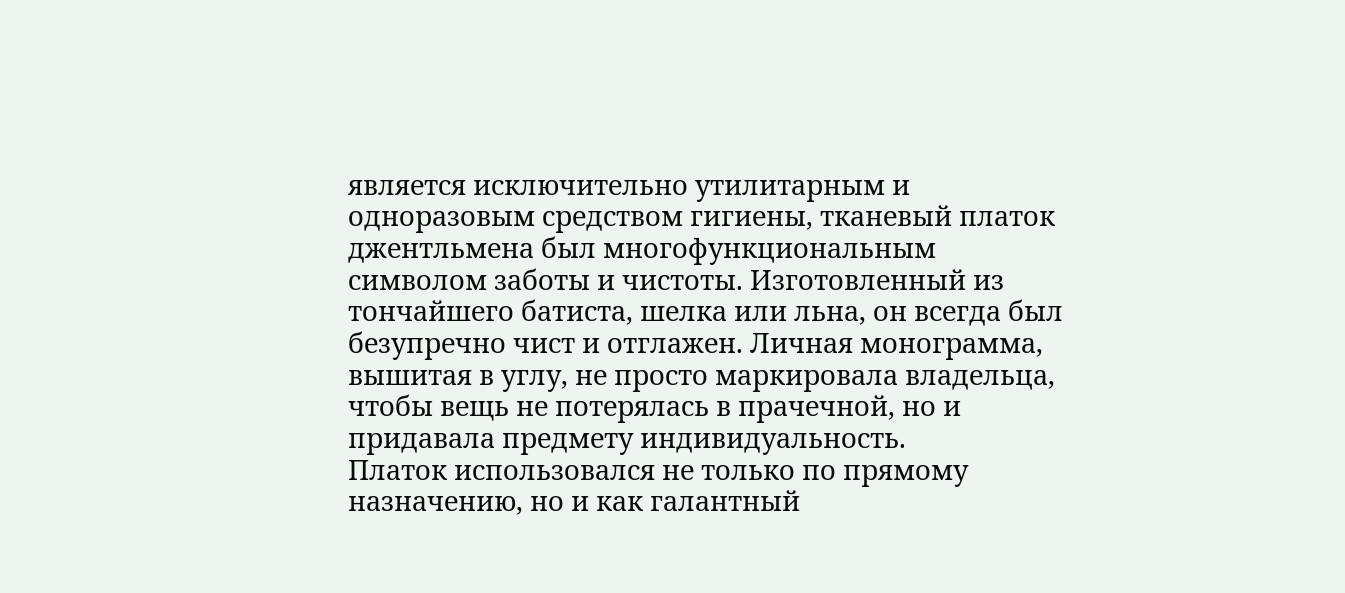является исключительно утилитарным и одноразовым средством гигиены, тканевый платок джентльмена был многофункциональным символом заботы и чистоты. Изготовленный из тончайшего батиста, шелка или льна, он всегда был безупречно чист и отглажен. Личная монограмма, вышитая в углу, не просто маркировала владельца, чтобы вещь не потерялась в прачечной, но и придавала предмету индивидуальность.
Платок использовался не только по прямому назначению, но и как галантный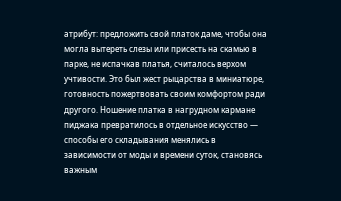атрибут: предложить свой платок даме, чтобы она могла вытереть слезы или присесть на скамью в парке, не испачкав платья, считалось верхом учтивости. Это был жест рыцарства в миниатюре, готовность пожертвовать своим комфортом ради другого. Ношение платка в нагрудном кармане пиджака превратилось в отдельное искусство — способы его складывания менялись в зависимости от моды и времени суток, становясь важным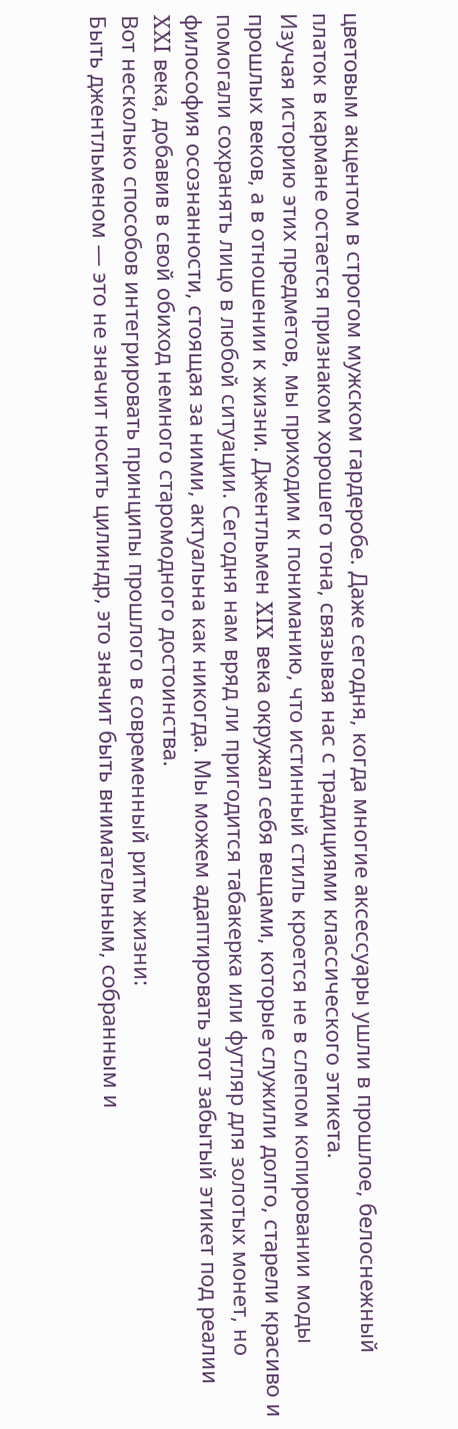цветовым акцентом в строгом мужском гардеробе. Даже сегодня, когда многие аксессуары ушли в прошлое, белоснежный платок в кармане остается признаком хорошего тона, связывая нас с традициями классического этикета.
Изучая историю этих предметов, мы приходим к пониманию, что истинный стиль кроется не в слепом копировании моды прошлых веков, а в отношении к жизни. Джентльмен XIX века окружал себя вещами, которые служили долго, старели красиво и помогали сохранять лицо в любой ситуации. Сегодня нам вряд ли пригодится табакерка или футляр для золотых монет, но философия осознанности, стоящая за ними, актуальна как никогда. Мы можем адаптировать этот забытый этикет под реалии XXI века, добавив в свой обиход немного старомодного достоинства.
Вот несколько способов интегрировать принципы прошлого в современный ритм жизни:
Быть джентльменом — это не значит носить цилиндр, это значит быть внимательным, собранным и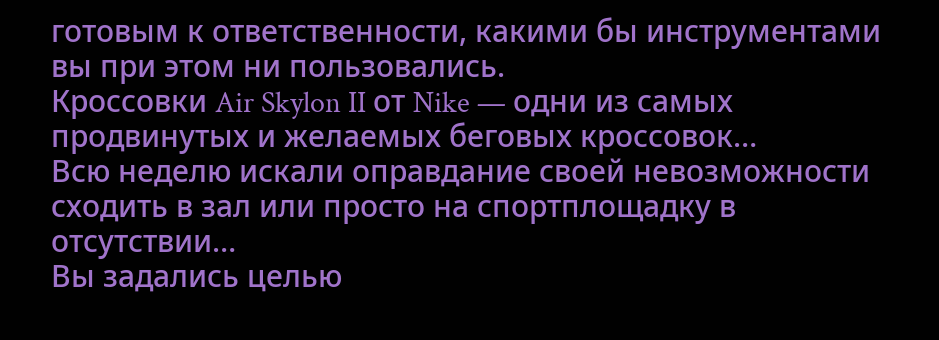готовым к ответственности, какими бы инструментами вы при этом ни пользовались.
Кроссовки Air Skylon II от Nike — одни из самых продвинутых и желаемых беговых кроссовок…
Всю неделю искали оправдание своей невозможности сходить в зал или просто на спортплощадку в отсутствии…
Вы задались целью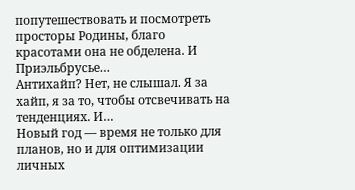попутешествовать и посмотреть просторы Родины, благо красотами она не обделена. И Приэльбрусье…
Антихайп? Нет, не слышал. Я за хайп, я за то, чтобы отсвечивать на тенденциях. И…
Новый год — время не только для планов, но и для оптимизации личных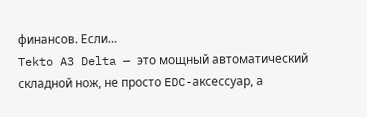финансов. Если…
Tekto A3 Delta — это мощный автоматический складной нож, не просто EDC-аксессуар, а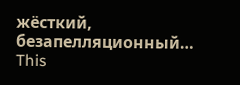жёсткий, безапелляционный…
This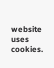website uses cookies.